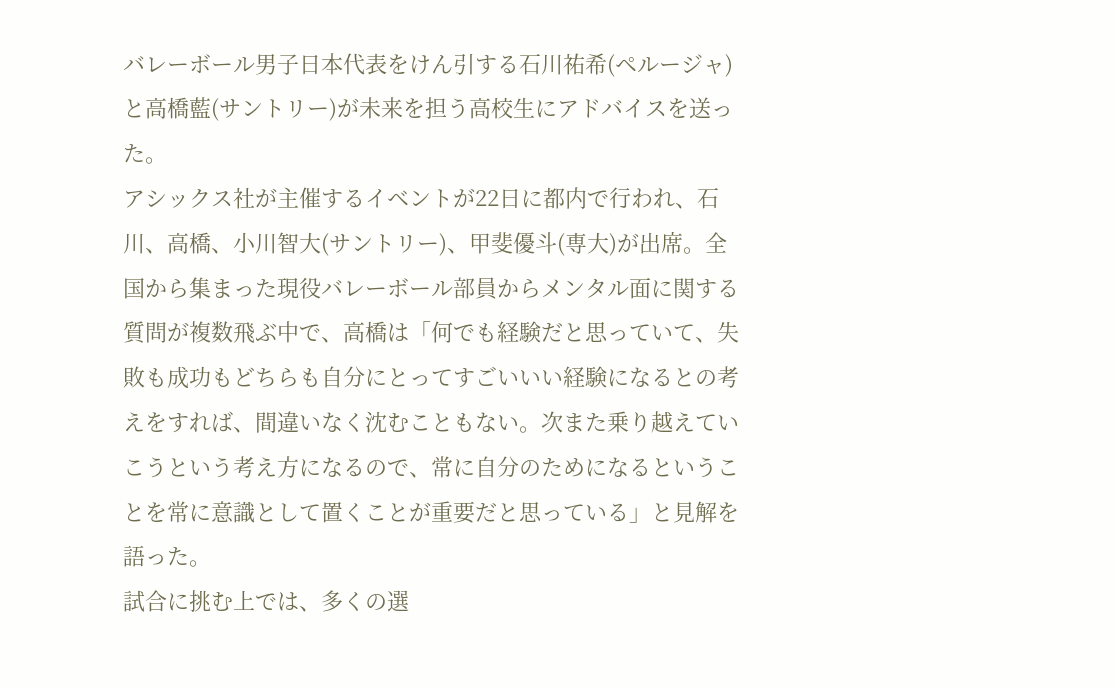バレーボール男子日本代表をけん引する石川祐希(ペルージャ)と高橋藍(サントリー)が未来を担う高校生にアドバイスを送った。
アシックス社が主催するイベントが22日に都内で行われ、石川、高橋、小川智大(サントリー)、甲斐優斗(専大)が出席。全国から集まった現役バレーボール部員からメンタル面に関する質問が複数飛ぶ中で、高橋は「何でも経験だと思っていて、失敗も成功もどちらも自分にとってすごいいい経験になるとの考えをすれば、間違いなく沈むこともない。次また乗り越えていこうという考え方になるので、常に自分のためになるということを常に意識として置くことが重要だと思っている」と見解を語った。
試合に挑む上では、多くの選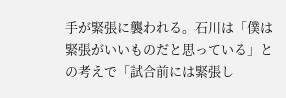手が緊張に襲われる。石川は「僕は緊張がいいものだと思っている」との考えで「試合前には緊張し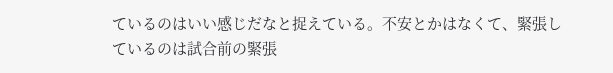ているのはいい感じだなと捉えている。不安とかはなくて、緊張しているのは試合前の緊張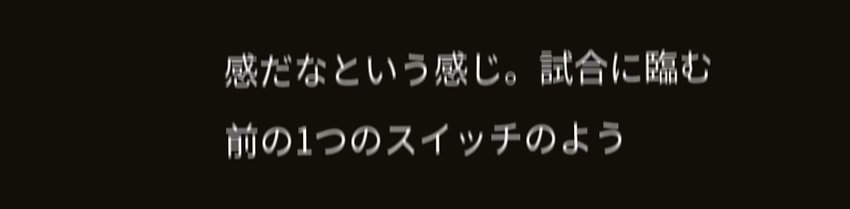感だなという感じ。試合に臨む前の1つのスイッチのよう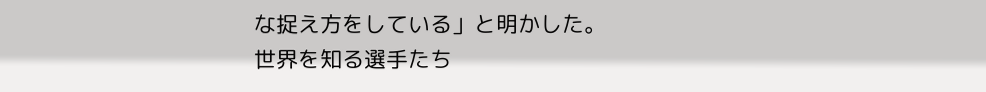な捉え方をしている」と明かした。
世界を知る選手たち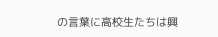の言葉に高校生たちは興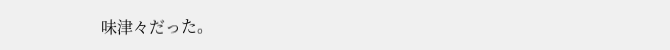味津々だった。